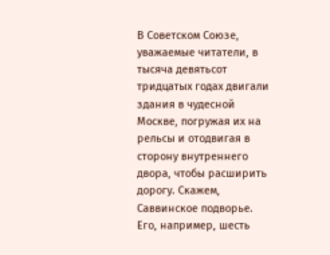В Советском Союзе, уважаемые читатели, в тысяча девятьсот тридцатых годах двигали здания в чудесной Москве, погружая их на рельсы и отодвигая в сторону внутреннего двора, чтобы расширить дорогу. Скажем, Саввинское подворье. Его, например, шесть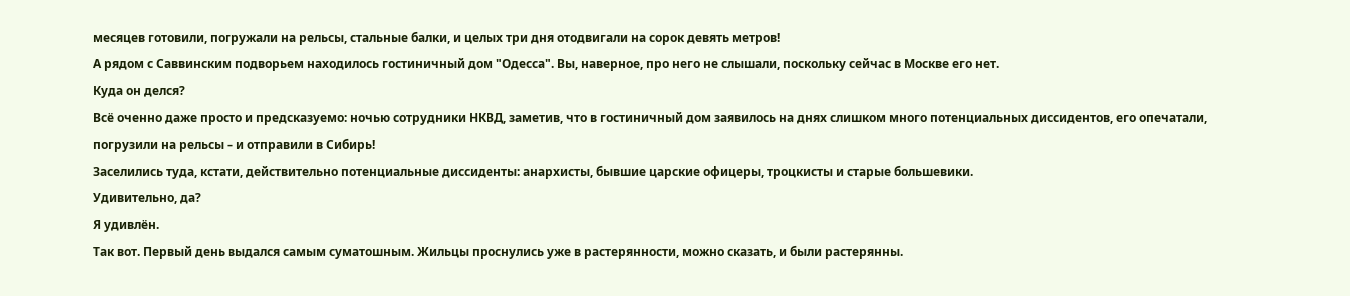месяцев готовили, погружали на рельсы, стальные балки, и целых три дня отодвигали на сорок девять метров!
А рядом с Саввинским подворьем находилось гостиничный дом "Одесса". Вы, наверное, про него не слышали, поскольку сейчас в Москве его нет.
Куда он делся?
Всё оченно даже просто и предсказуемо: ночью сотрудники НКВД, заметив, что в гостиничный дом заявилось на днях слишком много потенциальных диссидентов, его опечатали, погрузили на рельсы – и отправили в Сибирь!
Заселились туда, кстати, действительно потенциальные диссиденты: анархисты, бывшие царские офицеры, троцкисты и старые большевики.
Удивительно, да?
Я удивлён.
Так вот. Первый день выдался самым суматошным. Жильцы проснулись уже в растерянности, можно сказать, и были растерянны.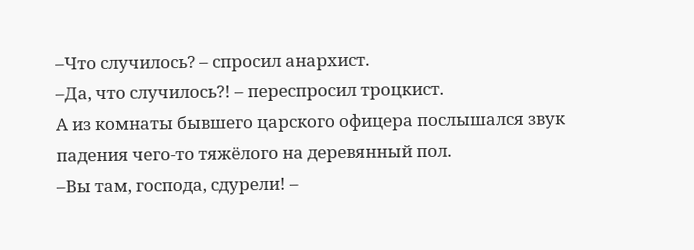–Что случилось? – спросил анархист.
–Да, что случилось?! – переспросил троцкист.
А из комнаты бывшего царского офицера послышался звук падения чего-то тяжёлого на деревянный пол.
–Вы там, господа, сдурели! –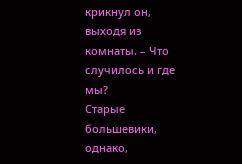крикнул он, выходя из комнаты. – Что случилось и где мы?
Старые большевики, однако,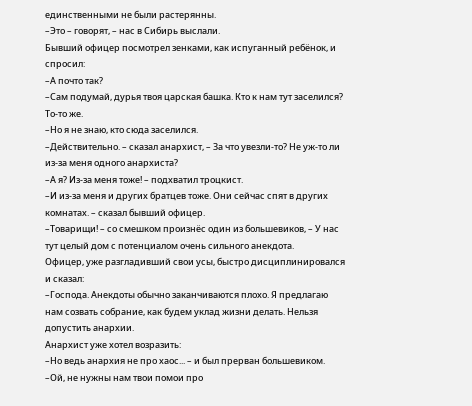единственными не были растерянны.
–Это – говорят, – нас в Сибирь выслали.
Бывший офицер посмотрел зенками, как испуганный ребёнок, и спросил:
–А почто так?
–Сам подумай, дурья твоя царская башка. Кто к нам тут заселился? То-то же.
–Но я не знаю, кто сюда заселился.
–Действительно. – сказал анархист, – За что увезли-то? Не уж-то ли из-за меня одного анархиста?
–А я? Из-за меня тоже! – подхватил троцкист.
–И из-за меня и других братцев тоже. Они сейчас спят в других комнатах. – сказал бывший офицер.
–Товарищи! – со смешком произнёс один из большевиков, – У нас тут целый дом с потенциалом очень сильного анекдота.
Офицер, уже разгладивший свои усы, быстро дисциплинировался и сказал:
–Господа. Анекдоты обычно заканчиваются плохо. Я предлагаю нам созвать собрание, как будем уклад жизни делать. Нельзя допустить анархии.
Анархист уже хотел возразить:
–Но ведь анархия не про хаос... – и был прерван большевиком.
–Ой, не нужны нам твои помои про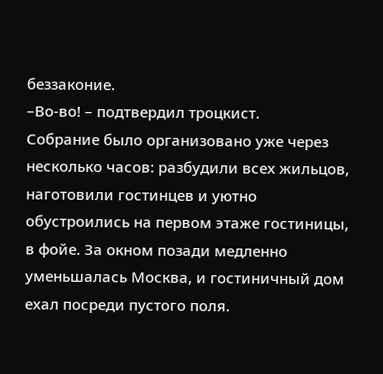беззаконие.
–Во-во! – подтвердил троцкист.
Собрание было организовано уже через несколько часов: разбудили всех жильцов, наготовили гостинцев и уютно обустроились на первом этаже гостиницы, в фойе. За окном позади медленно уменьшалась Москва, и гостиничный дом ехал посреди пустого поля.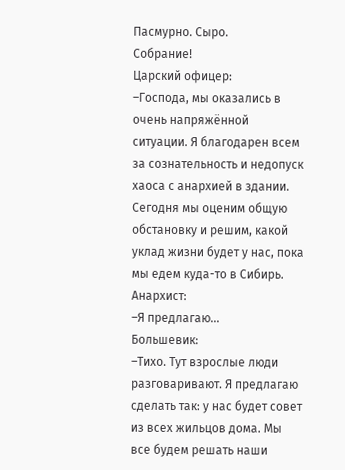Пасмурно. Сыро.
Собрание!
Царский офицер:
–Господа, мы оказались в очень напряжённой ситуации. Я благодарен всем за сознательность и недопуск хаоса с анархией в здании. Сегодня мы оценим общую обстановку и решим, какой уклад жизни будет у нас, пока мы едем куда-то в Сибирь.
Анархист:
–Я предлагаю...
Большевик:
–Тихо. Тут взрослые люди разговаривают. Я предлагаю сделать так: у нас будет совет из всех жильцов дома. Мы все будем решать наши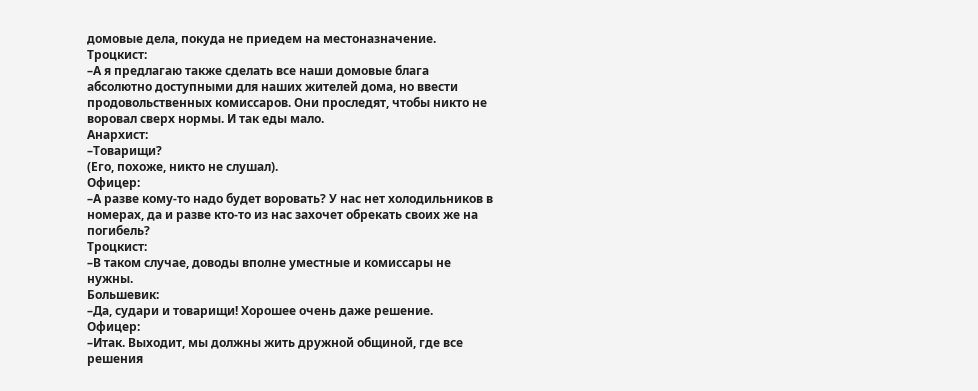домовые дела, покуда не приедем на местоназначение.
Троцкист:
–А я предлагаю также сделать все наши домовые блага абсолютно доступными для наших жителей дома, но ввести продовольственных комиссаров. Они проследят, чтобы никто не воровал сверх нормы. И так еды мало.
Анархист:
–Товарищи?
(Его, похоже, никто не слушал).
Офицер:
–А разве кому-то надо будет воровать? У нас нет холодильников в номерах, да и разве кто-то из нас захочет обрекать своих же на погибель?
Троцкист:
–В таком случае, доводы вполне уместные и комиссары не нужны.
Большевик:
–Да, судари и товарищи! Хорошее очень даже решение.
Офицер:
–Итак. Выходит, мы должны жить дружной общиной, где все решения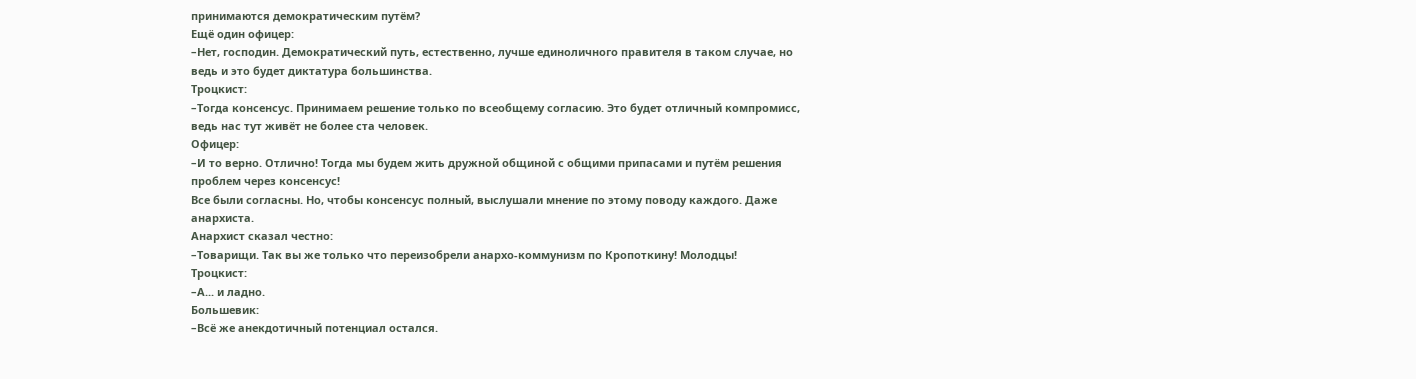принимаются демократическим путём?
Ещё один офицер:
–Нет, господин. Демократический путь, естественно, лучше единоличного правителя в таком случае, но ведь и это будет диктатура большинства.
Троцкист:
–Тогда консенсус. Принимаем решение только по всеобщему согласию. Это будет отличный компромисс, ведь нас тут живёт не более ста человек.
Офицер:
–И то верно. Отлично! Тогда мы будем жить дружной общиной с общими припасами и путём решения проблем через консенсус!
Все были согласны. Но, чтобы консенсус полный, выслушали мнение по этому поводу каждого. Даже анархиста.
Анархист сказал честно:
–Товарищи. Так вы же только что переизобрели анархо-коммунизм по Кропоткину! Молодцы!
Троцкист:
–А... и ладно.
Большевик:
–Всё же анекдотичный потенциал остался.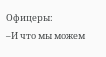Офицеры:
–И что мы можем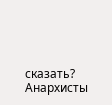сказать? Анархисты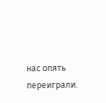нас опять переиграли.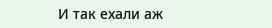И так ехали аж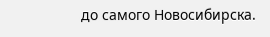до самого Новосибирска.